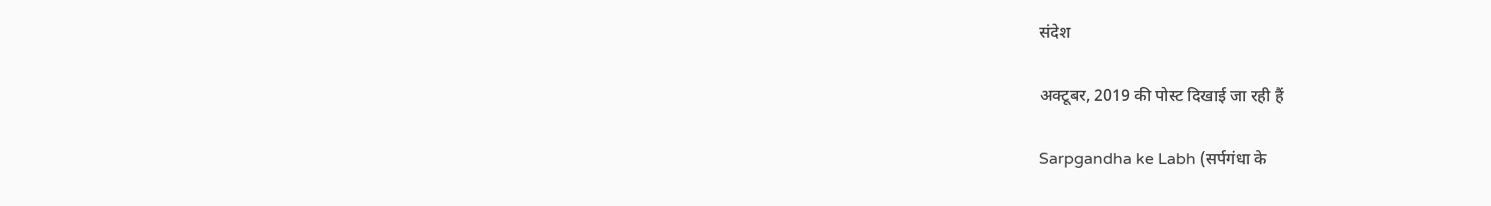संदेश

अक्टूबर, 2019 की पोस्ट दिखाई जा रही हैं

Sarpgandha ke Labh (सर्पगंधा के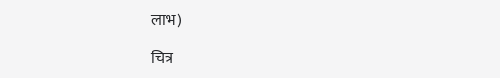लाभ)

चित्र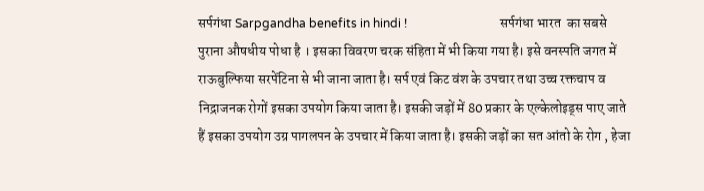सर्पगंधा Sarpgandha benefits in hindi !                               सर्पगंधा भारत  का सबसे पुराना औषधीय पोधा है । इसका विवरण चरक संहिता में भी किया गया है। इसे वनस्पति जगत में राऊबुल्फिया सरपेंटिना से भी जाना जाता है। सर्प एवं किट वंश के उपचार तथा उच्च रक्तचाप व निद्राजनक रोगों इसका उपयोग किया जाता है। इसकी जड़ों में 80 प्रकार के एल्केलोइड्स पाए जाते हैं इसका उपयोग उग्र पागलपन के उपचार में किया जाता है। इसकी जड़ों का सत आंतो के रोग , हेजा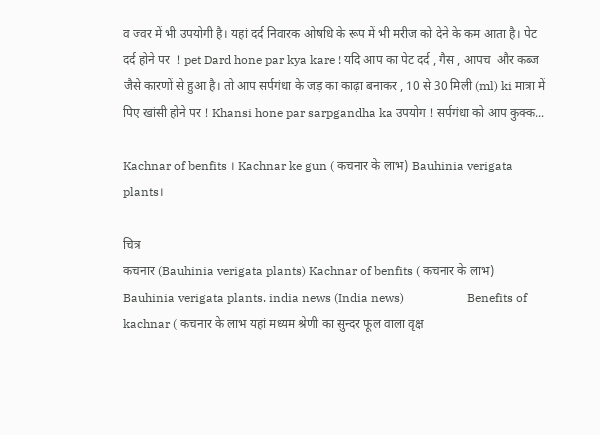व ज्वर में भी उपयोगी है। यहां दर्द निवारक ओषधि के रूप में भी मरीज को देने के कम आता है। पेट दर्द होने पर  ! pet Dard hone par kya kare ! यदि आप का पेट दर्द , गैस , आपच  और कब्ज जैसे कारणों से हुआ है। तो आप सर्पगंधा के जड़ का काढ़ा बनाकर , 10 से 30 मिली (ml) ki मात्रा में पिए खांसी होने पर ! Khansi hone par sarpgandha ka उपयोग ! सर्पगंधा को आप कुक्क...

Kachnar of benfits । Kachnar ke gun ( कचनार के लाभ) Bauhinia verigata plants।

चित्र
कचनार (Bauhinia verigata plants) Kachnar of benfits ( कचनार के लाभ) Bauhinia verigata plants. india news (India news)                     Benefits of kachnar ( कचनार के लाभ यहां मध्यम श्रेणी का सुन्दर फूल वाला वृक्ष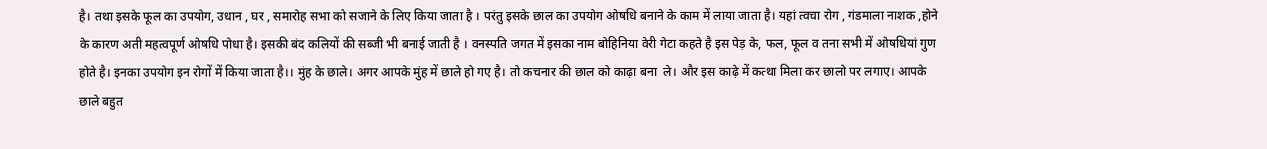है। तथा इसके फूल का उपयोग, उधान , घर , समारोह सभा को सजाने के लिए किया जाता है । परंतु इसके छाल का उपयोग ओषधि बनाने के काम में लाया जाता है। यहां त्वचा रोग , गंडमाला नाशक ,होने के कारण अती महत्वपूर्ण ओषधि पोधा है। इसकी बंद कलियों की सब्जी भी बनाई जाती है । वनस्पति जगत में इसका नाम बोहिनिया वेरी गेटा कहते है इस पेड़ के, फल, फूल व तना सभी में ओषधियां गुण होते है। इनका उपयोग इन रोगों में किया जाता है।। मुंह के छाले। अगर आपके मुंह में छाले हो गए है। तो कचनार की छाल को काढ़ा बना  ले। और इस काढ़े में कत्था मिला कर छालो पर लगाए। आपके छाले बहुत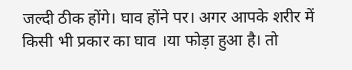जल्दी ठीक होंगे। घाव होंने पर। अगर आपके शरीर में किसी भी प्रकार का घाव ।या फोड़ा हुआ है। तो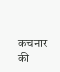कचनार की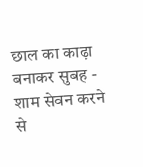छाल का काढ़ा बनाकर सुबह - शाम सेवन करने से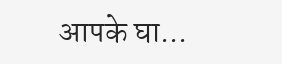आपके घा...